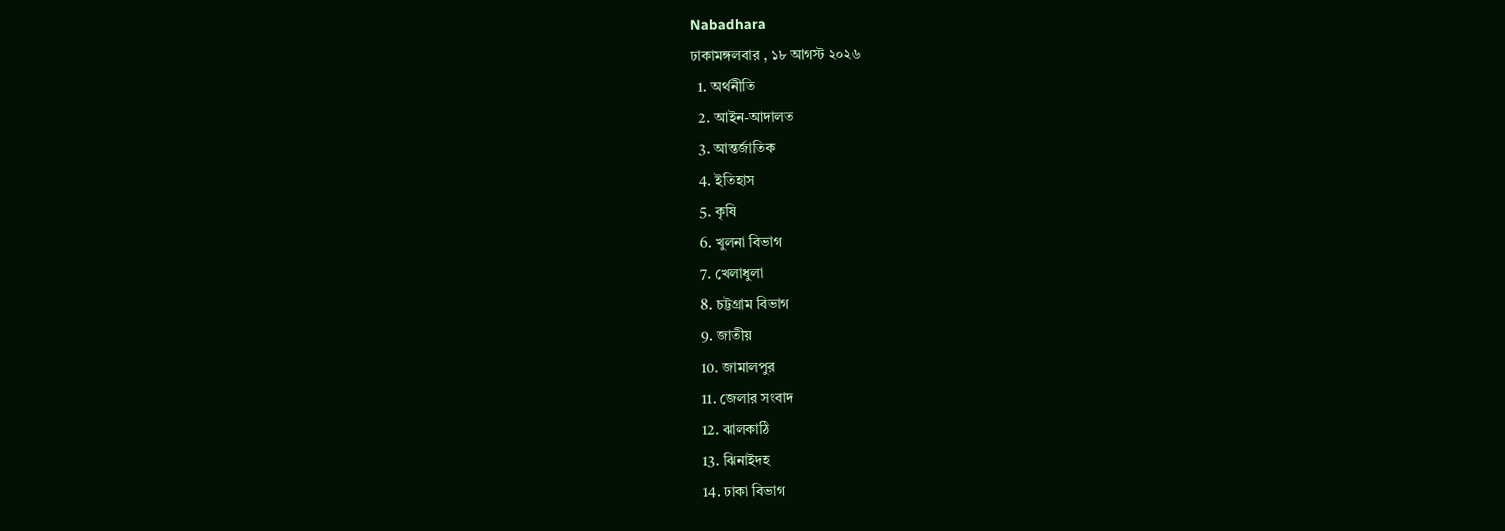Nabadhara
ঢাকামঙ্গলবার , ১৮ আগস্ট ২০২৬
  1. অর্থনীতি
  2. আইন-আদালত
  3. আন্তর্জাতিক
  4. ইতিহাস
  5. কৃষি
  6. খুলনা বিভাগ
  7. খেলাধুলা
  8. চট্টগ্রাম বিভাগ
  9. জাতীয়
  10. জামালপুর
  11. জেলার সংবাদ
  12. ঝালকাঠি
  13. ঝিনাইদহ
  14. ঢাকা বিভাগ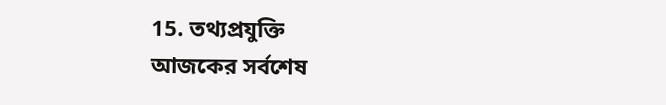15. তথ্যপ্রযুক্তি
আজকের সর্বশেষ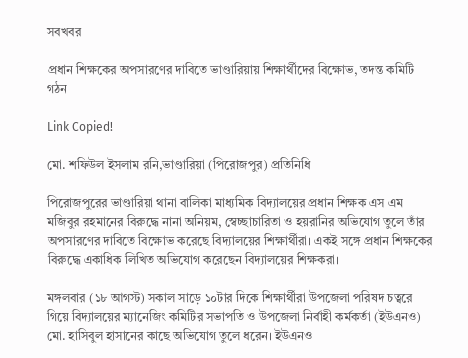সবখবর

প্রধান শিক্ষকের অপসারণের দাবিতে ভাণ্ডারিয়ায় শিক্ষার্থীদের বিক্ষোভ, তদন্ত কমিটি গঠন

Link Copied!

মো. শফিউল ইসলাম রনি,ভাণ্ডারিয়া (পিরোজপুর) প্রতিনিধি

পিরোজপুরের ভাণ্ডারিয়া থানা বালিকা মাধ্যমিক বিদ্যালয়ের প্রধান শিক্ষক এস এম মজিবুর রহমানের বিরুদ্ধে নানা অনিয়ম, স্বেচ্ছাচারিতা ও হয়রানির অভিযোগ তুলে তাঁর অপসারণের দাবিতে বিক্ষোভ করেছে বিদ্যালয়ের শিক্ষার্থীরা। একই সঙ্গে প্রধান শিক্ষকের বিরুদ্ধে একাধিক লিখিত অভিযোগ করেছেন বিদ্যালয়ের শিক্ষকরা।

মঙ্গলবার (১৮ আগস্ট) সকাল সাড়ে ১০টার দিকে শিক্ষার্থীরা উপজেলা পরিষদ চত্বরে গিয়ে বিদ্যালয়ের ম্যানেজিং কমিটির সভাপতি ও উপজেলা নির্বাহী কর্মকর্তা (ইউএনও) মো. হাসিবুল হাসানের কাছে অভিযোগ তুলে ধরেন। ইউএনও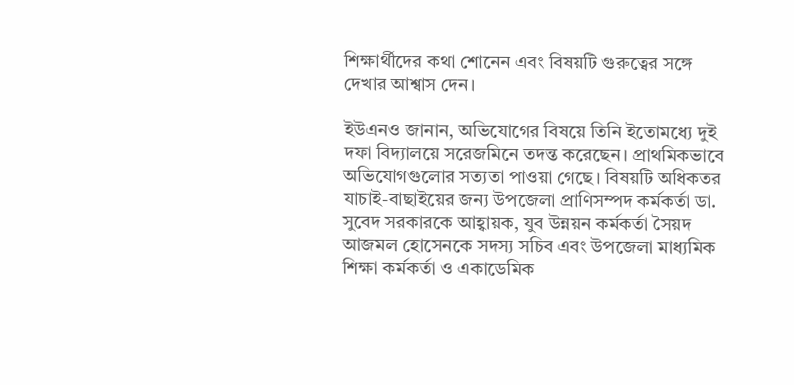শিক্ষার্থীদের কথা শোনেন এবং বিষয়টি গুরুত্বের সঙ্গে দেখার আশ্বাস দেন।

ইউএনও জানান, অভিযোগের বিষয়ে তিনি ইতোমধ্যে দুই দফা বিদ্যালয়ে সরেজমিনে তদন্ত করেছেন। প্রাথমিকভাবে অভিযোগগুলোর সত্যতা পাওয়া গেছে। বিষয়টি অধিকতর যাচাই-বাছাইয়ের জন্য উপজেলা প্রাণিসম্পদ কর্মকর্তা ডা. সুবেদ সরকারকে আহ্বায়ক, যুব উন্নয়ন কর্মকর্তা সৈয়দ আজমল হোসেনকে সদস্য সচিব এবং উপজেলা মাধ্যমিক শিক্ষা কর্মকর্তা ও একাডেমিক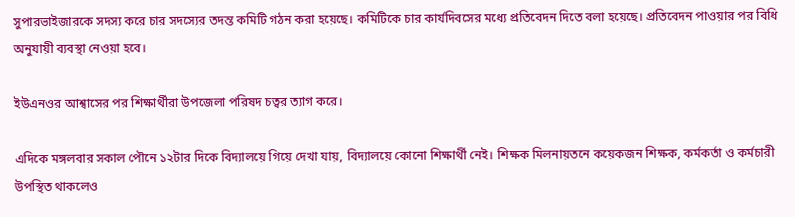সুপারভাইজারকে সদস্য করে চার সদস্যের তদন্ত কমিটি গঠন করা হয়েছে। কমিটিকে চার কার্যদিবসের মধ্যে প্রতিবেদন দিতে বলা হয়েছে। প্রতিবেদন পাওয়ার পর বিধি অনুযায়ী ব্যবস্থা নেওয়া হবে।

ইউএনওর আশ্বাসের পর শিক্ষার্থীরা উপজেলা পরিষদ চত্বর ত্যাগ করে।

এদিকে মঙ্গলবার সকাল পৌনে ১২টার দিকে বিদ্যালয়ে গিয়ে দেখা যায়, বিদ্যালয়ে কোনো শিক্ষার্থী নেই। শিক্ষক মিলনায়তনে কয়েকজন শিক্ষক, কর্মকর্তা ও কর্মচারী উপস্থিত থাকলেও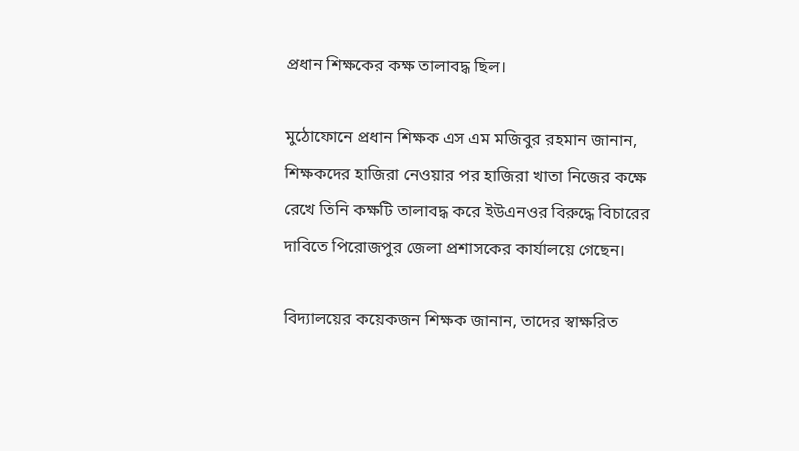প্রধান শিক্ষকের কক্ষ তালাবদ্ধ ছিল।

মুঠোফোনে প্রধান শিক্ষক এস এম মজিবুর রহমান জানান, শিক্ষকদের হাজিরা নেওয়ার পর হাজিরা খাতা নিজের কক্ষে রেখে তিনি কক্ষটি তালাবদ্ধ করে ইউএনওর বিরুদ্ধে বিচারের দাবিতে পিরোজপুর জেলা প্রশাসকের কার্যালয়ে গেছেন।

বিদ্যালয়ের কয়েকজন শিক্ষক জানান, তাদের স্বাক্ষরিত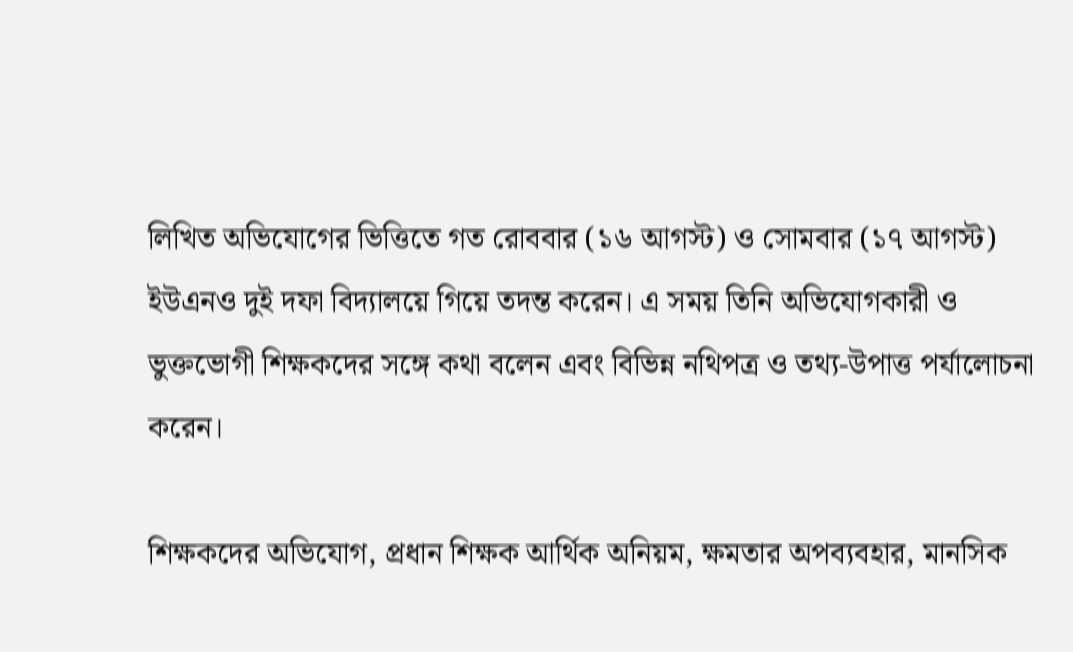লিখিত অভিযোগের ভিত্তিতে গত রোববার (১৬ আগস্ট) ও সোমবার (১৭ আগস্ট) ইউএনও দুই দফা বিদ্যালয়ে গিয়ে তদন্ত করেন। এ সময় তিনি অভিযোগকারী ও ভুক্তভোগী শিক্ষকদের সঙ্গে কথা বলেন এবং বিভিন্ন নথিপত্র ও তথ্য-উপাত্ত পর্যালোচনা করেন।

শিক্ষকদের অভিযোগ, প্রধান শিক্ষক আর্থিক অনিয়ম, ক্ষমতার অপব্যবহার, মানসিক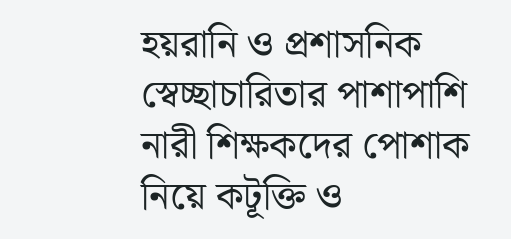হয়রানি ও প্রশাসনিক স্বেচ্ছাচারিতার পাশাপাশি নারী শিক্ষকদের পোশাক নিয়ে কটূক্তি ও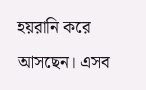হয়রানি করে আসছেন। এসব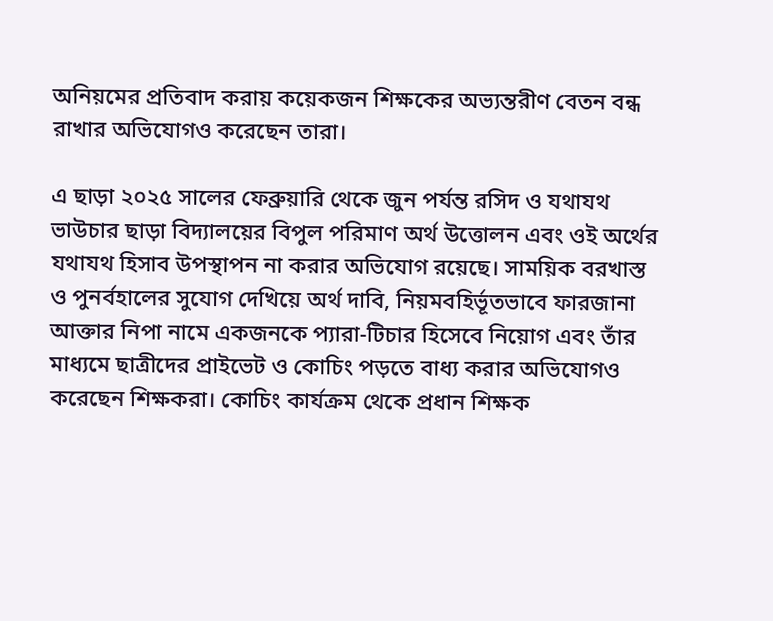অনিয়মের প্রতিবাদ করায় কয়েকজন শিক্ষকের অভ্যন্তরীণ বেতন বন্ধ রাখার অভিযোগও করেছেন তারা।

এ ছাড়া ২০২৫ সালের ফেব্রুয়ারি থেকে জুন পর্যন্ত রসিদ ও যথাযথ ভাউচার ছাড়া বিদ্যালয়ের বিপুল পরিমাণ অর্থ উত্তোলন এবং ওই অর্থের যথাযথ হিসাব উপস্থাপন না করার অভিযোগ রয়েছে। সাময়িক বরখাস্ত ও পুনর্বহালের সুযোগ দেখিয়ে অর্থ দাবি, নিয়মবহির্ভূতভাবে ফারজানা আক্তার নিপা নামে একজনকে প্যারা-টিচার হিসেবে নিয়োগ এবং তাঁর মাধ্যমে ছাত্রীদের প্রাইভেট ও কোচিং পড়তে বাধ্য করার অভিযোগও করেছেন শিক্ষকরা। কোচিং কার্যক্রম থেকে প্রধান শিক্ষক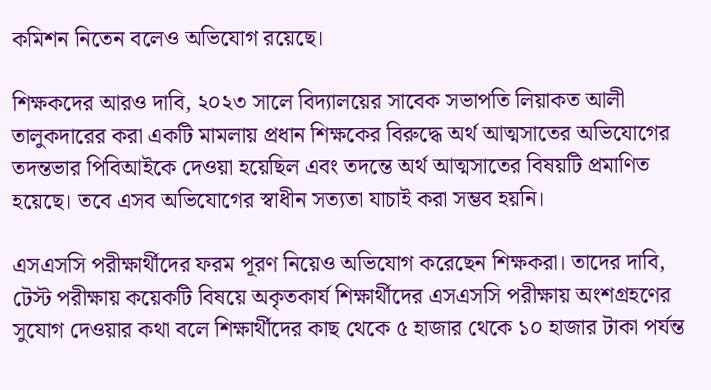কমিশন নিতেন বলেও অভিযোগ রয়েছে।

শিক্ষকদের আরও দাবি, ২০২৩ সালে বিদ্যালয়ের সাবেক সভাপতি লিয়াকত আলী তালুকদারের করা একটি মামলায় প্রধান শিক্ষকের বিরুদ্ধে অর্থ আত্মসাতের অভিযোগের তদন্তভার পিবিআইকে দেওয়া হয়েছিল এবং তদন্তে অর্থ আত্মসাতের বিষয়টি প্রমাণিত হয়েছে। তবে এসব অভিযোগের স্বাধীন সত্যতা যাচাই করা সম্ভব হয়নি।

এসএসসি পরীক্ষার্থীদের ফরম পূরণ নিয়েও অভিযোগ করেছেন শিক্ষকরা। তাদের দাবি, টেস্ট পরীক্ষায় কয়েকটি বিষয়ে অকৃতকার্য শিক্ষার্থীদের এসএসসি পরীক্ষায় অংশগ্রহণের সুযোগ দেওয়ার কথা বলে শিক্ষার্থীদের কাছ থেকে ৫ হাজার থেকে ১০ হাজার টাকা পর্যন্ত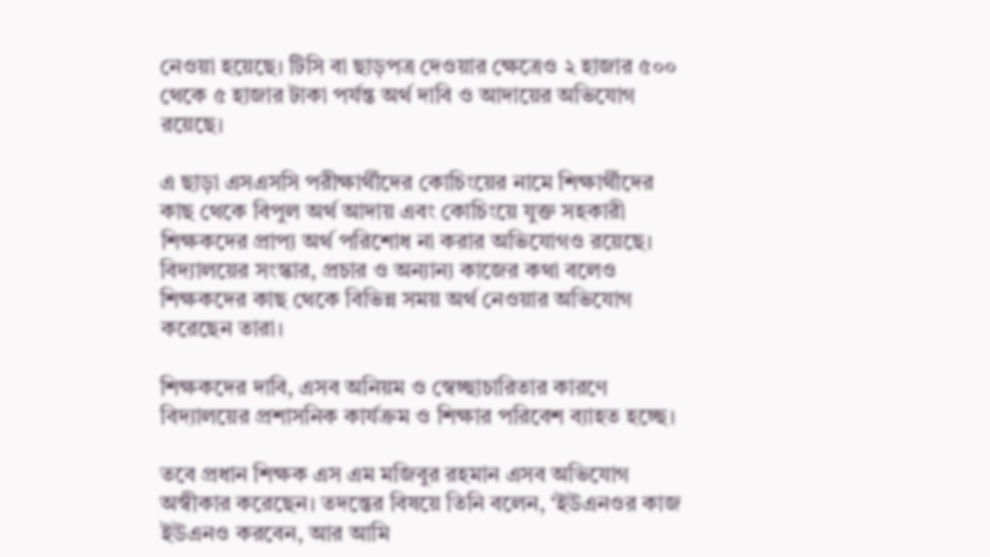নেওয়া হয়েছে। টিসি বা ছাড়পত্র দেওয়ার ক্ষেত্রেও ২ হাজার ৫০০ থেকে ৫ হাজার টাকা পর্যন্ত অর্থ দাবি ও আদায়ের অভিযোগ রয়েছে।

এ ছাড়া এসএসসি পরীক্ষার্থীদের কোচিংয়ের নামে শিক্ষার্থীদের কাছ থেকে বিপুল অর্থ আদায় এবং কোচিংয়ে যুক্ত সহকারী শিক্ষকদের প্রাপ্য অর্থ পরিশোধ না করার অভিযোগও রয়েছে। বিদ্যালয়ের সংস্কার, প্রচার ও অন্যান্য কাজের কথা বলেও শিক্ষকদের কাছ থেকে বিভিন্ন সময় অর্থ নেওয়ার অভিযোগ করেছেন তারা।

শিক্ষকদের দাবি, এসব অনিয়ম ও স্বেচ্ছাচারিতার কারণে বিদ্যালয়ের প্রশাসনিক কার্যক্রম ও শিক্ষার পরিবেশ ব্যাহত হচ্ছে।

তবে প্রধান শিক্ষক এস এম মজিবুর রহমান এসব অভিযোগ অস্বীকার করেছেন। তদন্তের বিষয়ে তিনি বলেন, ‘ইউএনওর কাজ ইউএনও করবেন, আর আমি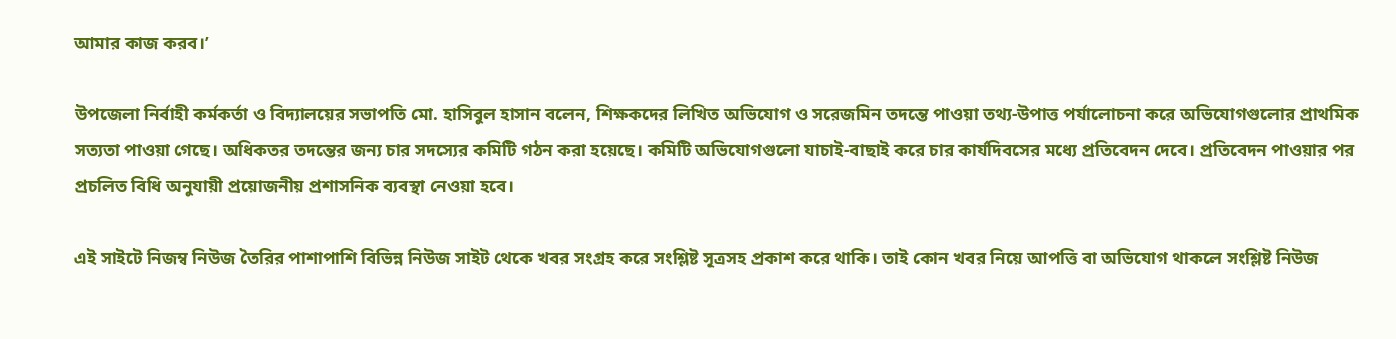আমার কাজ করব।’

উপজেলা নির্বাহী কর্মকর্তা ও বিদ্যালয়ের সভাপতি মো. হাসিবুল হাসান বলেন, শিক্ষকদের লিখিত অভিযোগ ও সরেজমিন তদন্তে পাওয়া তথ্য-উপাত্ত পর্যালোচনা করে অভিযোগগুলোর প্রাথমিক সত্যতা পাওয়া গেছে। অধিকতর তদন্তের জন্য চার সদস্যের কমিটি গঠন করা হয়েছে। কমিটি অভিযোগগুলো যাচাই-বাছাই করে চার কার্যদিবসের মধ্যে প্রতিবেদন দেবে। প্রতিবেদন পাওয়ার পর প্রচলিত বিধি অনুযায়ী প্রয়োজনীয় প্রশাসনিক ব্যবস্থা নেওয়া হবে।

এই সাইটে নিজম্ব নিউজ তৈরির পাশাপাশি বিভিন্ন নিউজ সাইট থেকে খবর সংগ্রহ করে সংশ্লিষ্ট সূত্রসহ প্রকাশ করে থাকি। তাই কোন খবর নিয়ে আপত্তি বা অভিযোগ থাকলে সংশ্লিষ্ট নিউজ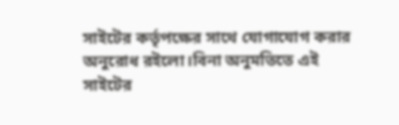সাইটের কর্তৃপক্ষের সাথে যোগাযোগ করার অনুরোধ রইলো।বিনা অনুমতিতে এই সাইটের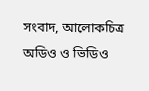সংবাদ, আলোকচিত্র অডিও ও ভিডিও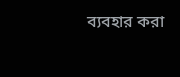ব্যবহার করা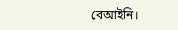বেআইনি।